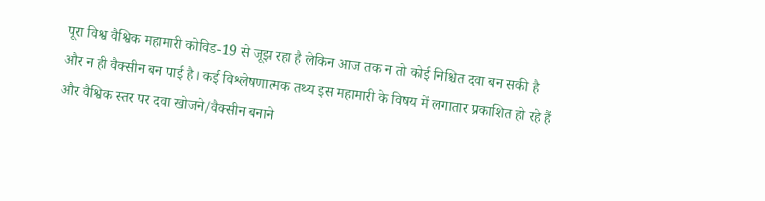पूरा विश्व वैश्विक महामारी कोविड-19 से जूझ रहा है लेकिन आज तक न तो कोई निश्चित दवा बन सकी है और न ही वैक्सीन बन पाई है। कई विश्लेषणात्मक तथ्य इस महामारी के विषय में लगातार प्रकाशित हो रहे हैं और वैश्विक स्तर पर दवा खोजने/वैक्सीन बनाने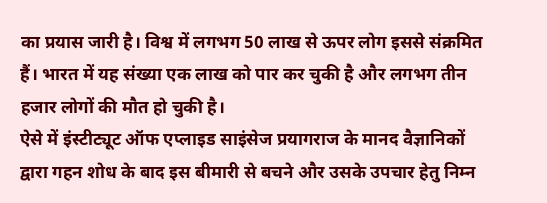का प्रयास जारी है। विश्व में लगभग 50 लाख से ऊपर लोग इससे संक्रमित हैं। भारत में यह संख्या एक लाख को पार कर चुकी है और लगभग तीन हजार लोगों की मौत हो चुकी है।
ऐसे में इंस्टीट्यूट ऑफ एप्लाइड साइंसेज प्रयागराज के मानद वैज्ञानिकों द्वारा गहन शोध के बाद इस बीमारी से बचने और उसके उपचार हेतु निम्न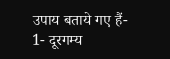उपाय बताये गए हैं-
1- दूरगम्य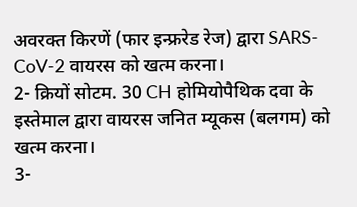अवरक्त किरणें (फार इन्फ्ररेड रेज) द्वारा SARS-CoV-2 वायरस को खत्म करना।
2- क्रियों सोटम. 30 CH होमियोपैथिक दवा के इस्तेमाल द्वारा वायरस जनित म्यूकस (बलगम) को खत्म करना।
3-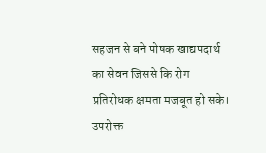सहजन से बने पोषक खाद्यपदार्थ का सेवन जिससे कि रोग प्रतिरोधक क्षमता मजबूत हो सके।
उपरोक्त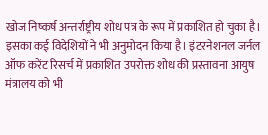खोज निष्कर्ष अन्तर्राष्ट्रीय शोध पत्र के रूप में प्रकाशित हो चुका है। इसका कई विदेशियों ने भी अनुमोदन किया है। इंटरनेशनल जर्नल ऑफ करेंट रिसर्च में प्रकाशित उपरोक्त शोध की प्रस्तावना आयुष मंत्रालय को भी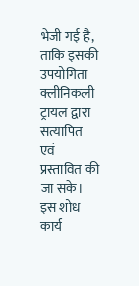भेजी गई है, ताकि इसकी उपयोगिता क्लीनिकली ट्रायल द्वारा सत्यापित एवं प्रस्तावित की जा सके। इस शोध कार्य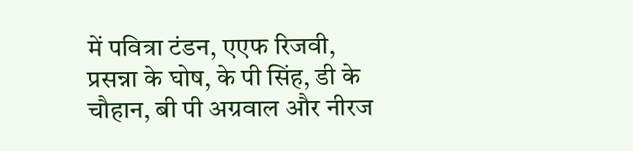में पवित्रा टंडन, एएफ रिजवी, प्रसन्ना के घोष, के पी सिंह, डी के चौहान, बी पी अग्रवाल और नीरज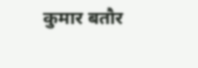कुमार बतौर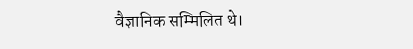वैज्ञानिक सम्मिलित थे।